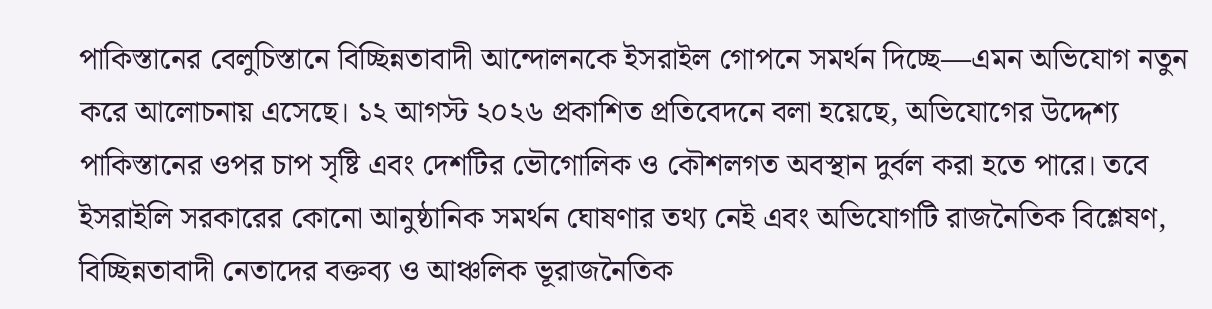পাকিস্তানের বেলুচিস্তানে বিচ্ছিন্নতাবাদী আন্দোলনকে ইসরাইল গোপনে সমর্থন দিচ্ছে—এমন অভিযোগ নতুন করে আলোচনায় এসেছে। ১২ আগস্ট ২০২৬ প্রকাশিত প্রতিবেদনে বলা হয়েছে, অভিযোগের উদ্দেশ্য পাকিস্তানের ওপর চাপ সৃষ্টি এবং দেশটির ভৌগোলিক ও কৌশলগত অবস্থান দুর্বল করা হতে পারে। তবে ইসরাইলি সরকারের কোনো আনুষ্ঠানিক সমর্থন ঘোষণার তথ্য নেই এবং অভিযোগটি রাজনৈতিক বিশ্লেষণ, বিচ্ছিন্নতাবাদী নেতাদের বক্তব্য ও আঞ্চলিক ভূরাজনৈতিক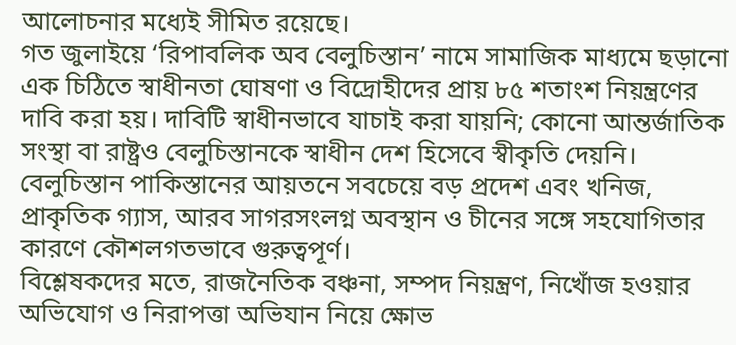আলোচনার মধ্যেই সীমিত রয়েছে।
গত জুলাইয়ে ‘রিপাবলিক অব বেলুচিস্তান’ নামে সামাজিক মাধ্যমে ছড়ানো এক চিঠিতে স্বাধীনতা ঘোষণা ও বিদ্রোহীদের প্রায় ৮৫ শতাংশ নিয়ন্ত্রণের দাবি করা হয়। দাবিটি স্বাধীনভাবে যাচাই করা যায়নি; কোনো আন্তর্জাতিক সংস্থা বা রাষ্ট্রও বেলুচিস্তানকে স্বাধীন দেশ হিসেবে স্বীকৃতি দেয়নি। বেলুচিস্তান পাকিস্তানের আয়তনে সবচেয়ে বড় প্রদেশ এবং খনিজ, প্রাকৃতিক গ্যাস, আরব সাগরসংলগ্ন অবস্থান ও চীনের সঙ্গে সহযোগিতার কারণে কৌশলগতভাবে গুরুত্বপূর্ণ।
বিশ্লেষকদের মতে, রাজনৈতিক বঞ্চনা, সম্পদ নিয়ন্ত্রণ, নিখোঁজ হওয়ার অভিযোগ ও নিরাপত্তা অভিযান নিয়ে ক্ষোভ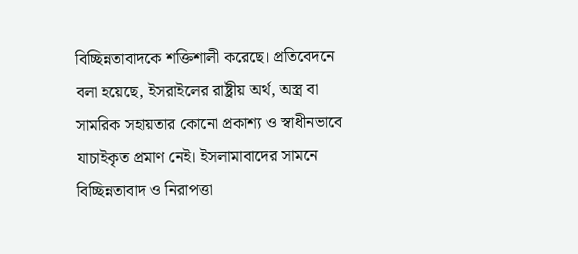বিচ্ছিন্নতাবাদকে শক্তিশালী করেছে। প্রতিবেদনে বলা হয়েছে, ইসরাইলের রাষ্ট্রীয় অর্থ, অস্ত্র বা সামরিক সহায়তার কোনো প্রকাশ্য ও স্বাধীনভাবে যাচাইকৃত প্রমাণ নেই। ইসলামাবাদের সামনে বিচ্ছিন্নতাবাদ ও নিরাপত্তা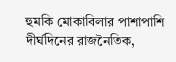হুমকি মোকাবিলার পাশাপাশি দীর্ঘদিনের রাজনৈতিক,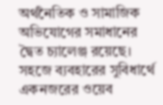অর্থনৈতিক ও সামাজিক অভিযোগের সমাধানের দ্বৈত চ্যালেঞ্জ রয়েছে।
সহজে ব্যবহারের সুবিধার্থে একনজরের ওয়েব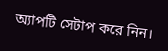অ্যাপটি সেটাপ করে নিন।